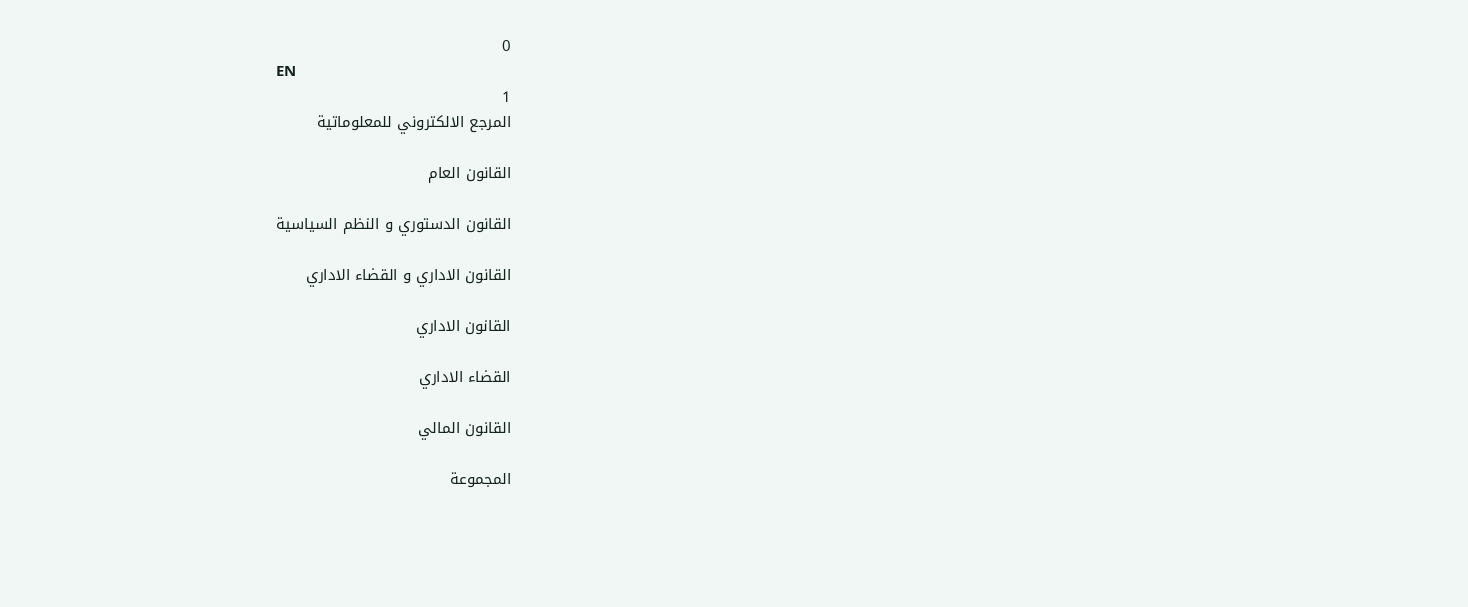0
EN
1
المرجع الالكتروني للمعلوماتية

القانون العام

القانون الدستوري و النظم السياسية

القانون الاداري و القضاء الاداري

القانون الاداري

القضاء الاداري

القانون المالي

المجموعة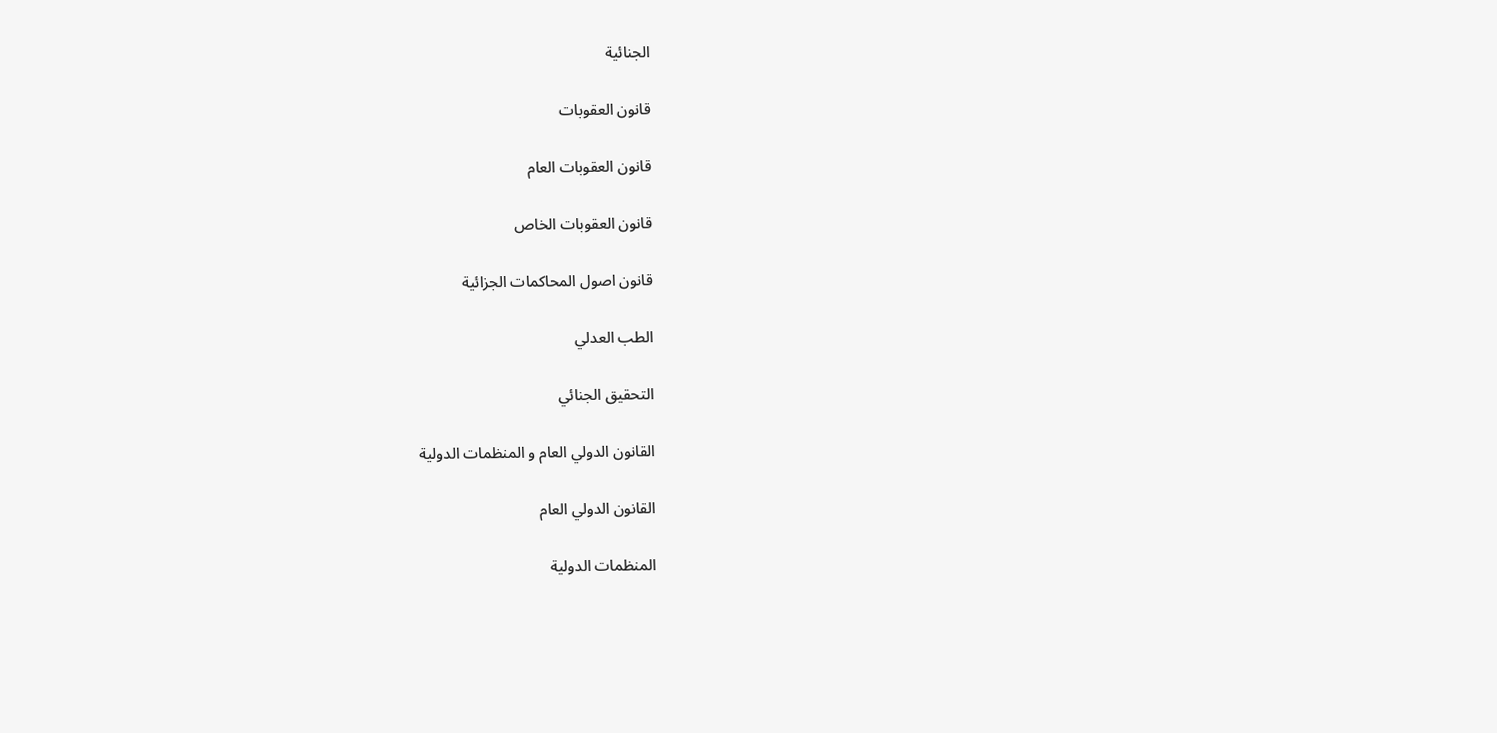الجنائية

قانون العقوبات

قانون العقوبات العام

قانون العقوبات الخاص

قانون اصول المحاكمات الجزائية

الطب العدلي

التحقيق الجنائي

القانون الدولي العام و المنظمات الدولية

القانون الدولي العام

المنظمات الدولية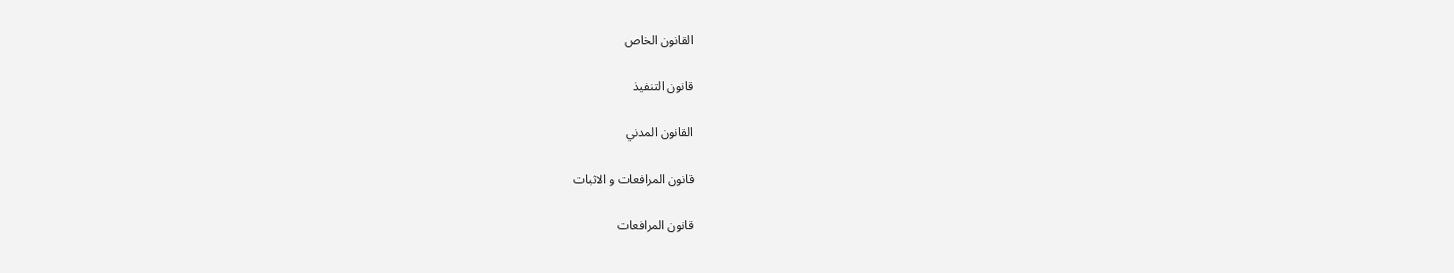القانون الخاص

قانون التنفيذ

القانون المدني

قانون المرافعات و الاثبات

قانون المرافعات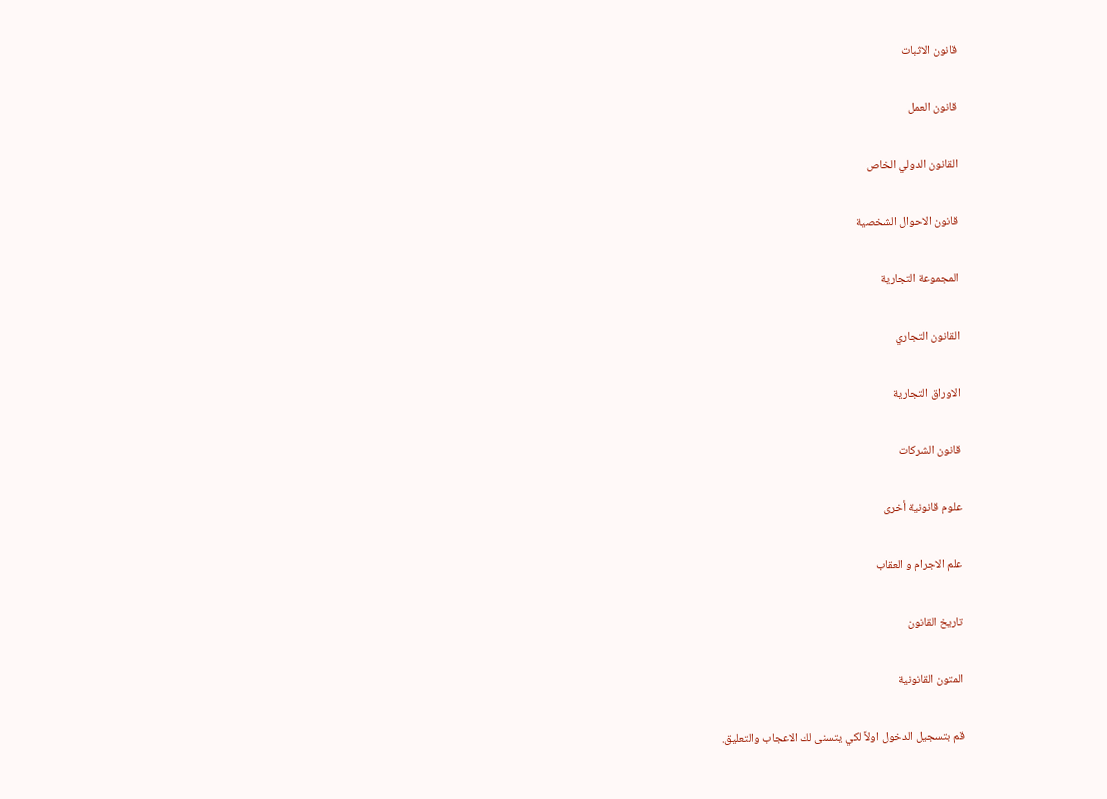قانون الاثبات

قانون العمل

القانون الدولي الخاص

قانون الاحوال الشخصية

المجموعة التجارية

القانون التجاري

الاوراق التجارية

قانون الشركات

علوم قانونية أخرى

علم الاجرام و العقاب

تاريخ القانون

المتون القانونية

قم بتسجيل الدخول اولاً لكي يتسنى لك الاعجاب والتعليق.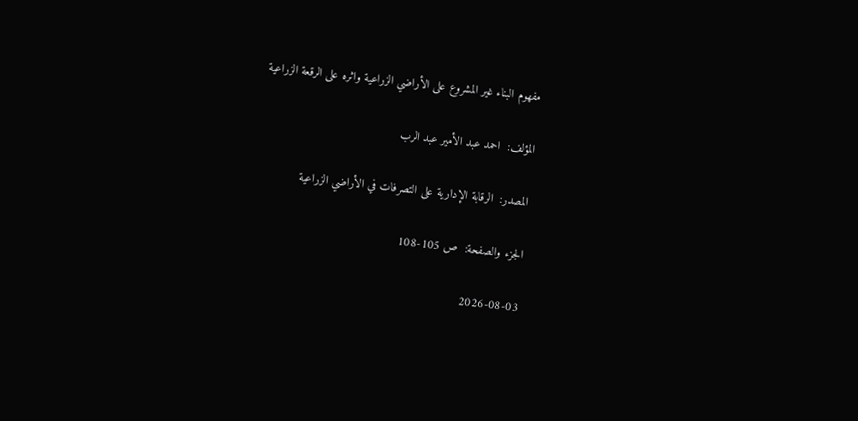مفهوم البناء غير المشروع على الأراضي الزراعية واثره على الرقعة الزراعية

المؤلف:  احمد عبد الأمير عبد الرب

المصدر:  الرقابة الإدارية على التصرفات في الأراضي الزراعية

الجزء والصفحة:  ص 105-108

2026-08-03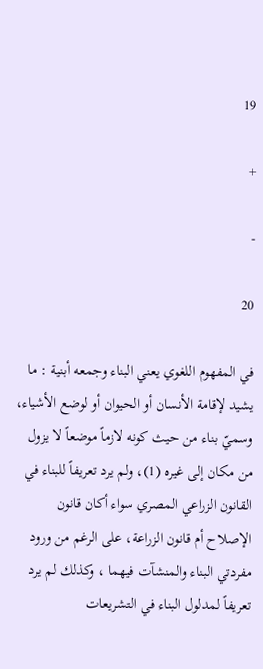19

+

-

20

في المفهوم اللغوي يعني البناء وجمعه أبنية : ما يشيد لإقامة الأنسان أو الحيوان أو لوضع الأشياء، وسميّ بناء من حيث كونه لازماً موضعاً لا يزول من مكان إلى غيره (1)، ولم يرد تعريفاً للبناء في القانون الزراعي المصري سواء أكان قانون الإصلاح أم قانون الزراعة، على الرغم من ورود مفردتي البناء والمنشآت فيهما ، وكذلك لم يرد تعريفاً لمدلول البناء في التشريعات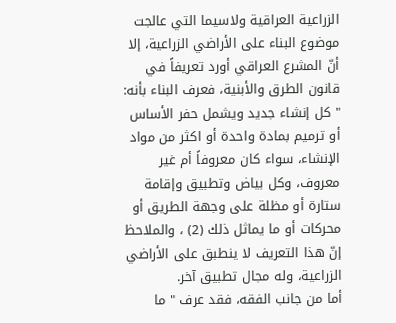الزراعية العراقية ولاسيما التي عالجت موضوع البناء على الأراضي الزراعية، إلا أنّ المشرع العراقي أورد تعريفاً في قانون الطرق والأبنية، فعرف البناء بأنه: " كل إنشاء جديد ويشمل حفر الأساس أو ترميم بمادة واحدة أو اكثر من مواد الإنشاء، سواء كان معروفاً أم غير معروف، وكل بياض وتطبيق وإقامة ستارة أو مظلة على وجهة الطريق أو محركات أو ما يماثل ذلك (2) ، والملاحظ إنّ هذا التعريف لا ينطبق على الأراضي الزراعية، وله مجال تطبيق آخر.
أما من جانب الفقه، فقد عرف " ما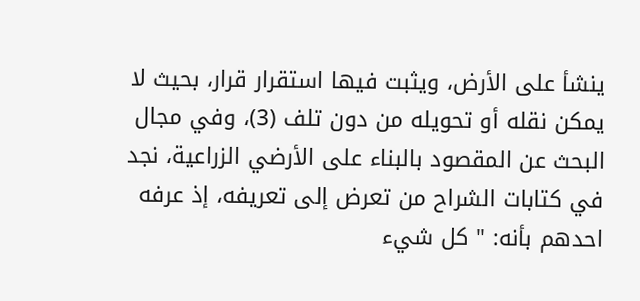ينشأ على الأرض، ويثبت فيها استقرار قرار، بحيث لا يمكن نقله أو تحويله من دون تلف (3)، وفي مجال البحث عن المقصود بالبناء على الأرضي الزراعية، نجد في كتابات الشراح من تعرض إلى تعريفه، إذ عرفه احدهم بأنه: " كل شيء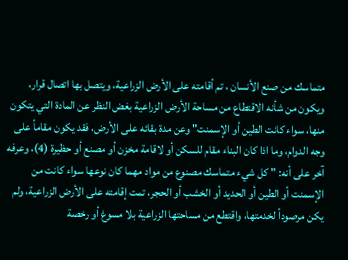متماسك من صنع الأنسان ، تم أقامته على الأرض الزراعية، ويتصل بها اتصال قرار، ويكون من شأنه الاقتطاع من مساحة الأرض الزراعية بغض النظر عن المادة التي يتكون منها، سواء كانت الطين أو الإسمنت" وعن مدة بقائه على الأرض، فقد يكون مقاماً على وجه الدوام، وما اذا كان البناء مقام للسكن أو لاقامة مخزن أو مصنع أو حظيرة (4)، وعرفه آخر على أنه: " كل شيء متماسك مصنوع من مواد مهما كان نوعها سواء كانت من الإسمنت أو الطين أو الحديد أو الخشب أو الحجر، تمت إقامته على الأرض الزراعية، ولم يكن مرصوداً لخدمتها، واقتطع من مساحتها الزراعية بلا مسوغ أو رخصة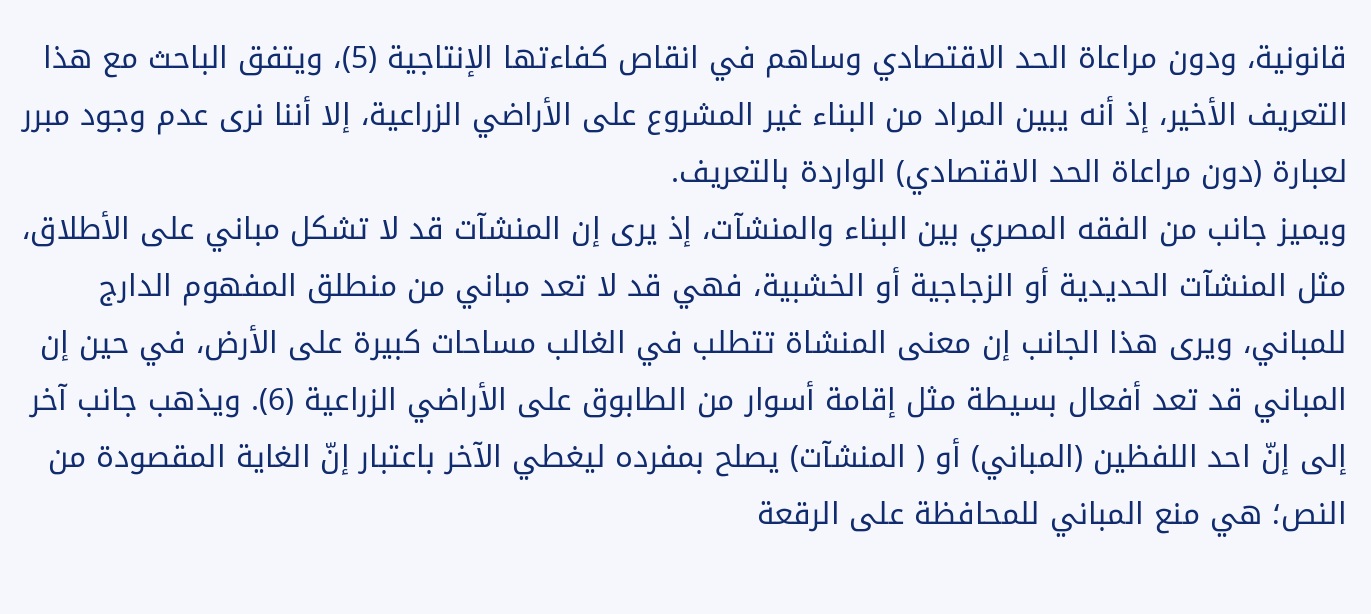قانونية، ودون مراعاة الحد الاقتصادي وساهم في انقاص كفاءتها الإنتاجية (5)، ويتفق الباحث مع هذا التعريف الأخير، إذ أنه يبين المراد من البناء غير المشروع على الأراضي الزراعية، إلا أننا نرى عدم وجود مبرر لعبارة (دون مراعاة الحد الاقتصادي) الواردة بالتعريف.
ويميز جانب من الفقه المصري بين البناء والمنشآت، إذ يرى إن المنشآت قد لا تشكل مباني على الأطلاق، مثل المنشآت الحديدية أو الزجاجية أو الخشبية، فهي قد لا تعد مباني من منطلق المفهوم الدارج للمباني، ويرى هذا الجانب إن معنى المنشاة تتطلب في الغالب مساحات كبيرة على الأرض، في حين إن المباني قد تعد أفعال بسيطة مثل إقامة أسوار من الطابوق على الأراضي الزراعية (6). ويذهب جانب آخر إلى إنّ احد اللفظين (المباني) أو ( المنشآت) يصلح بمفرده ليغطي الآخر باعتبار إنّ الغاية المقصودة من النص؛ هي منع المباني للمحافظة على الرقعة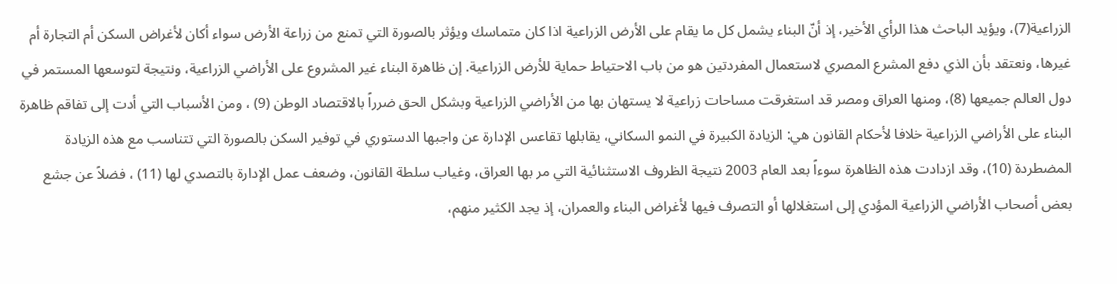الزراعية(7)، ويؤيد الباحث هذا الرأي الأخير، إذ أنّ البناء يشمل كل ما يقام على الأرض الزراعية اذا كان متماسك ويؤثر بالصورة التي تمنع من زراعة الأرض سواء أكان لأغراض السكن أم التجارة أم غيرها، ونعتقد بأن الذي دفع المشرع المصري لاستعمال المفردتين هو من باب الاحتياط حماية للأرض الزراعية. إن ظاهرة البناء غير المشروع على الأراضي الزراعية، ونتيجة لتوسعها المستمر في دول العالم جميعها (8)، ومنها العراق ومصر قد استغرقت مساحات زراعية لا يستهان بها من الأراضي الزراعية وبشكل الحق ضرراً بالاقتصاد الوطن (9) ، ومن الأسباب التي أدت إلى تفاقم ظاهرة البناء على الأراضي الزراعية خلافا لأحكام القانون هي: الزيادة الكبيرة في النمو السكاني، يقابلها تقاعس الإدارة عن واجبها الدستوري في توفير السكن بالصورة التي تتناسب مع هذه الزيادة المضطردة (10)، وقد ازدادت هذه الظاهرة سوءاً بعد العام 2003 نتيجة الظروف الاستثنائية التي مر بها العراق، وغياب سلطة القانون، وضعف عمل الإدارة بالتصدي لها (11) ، فضلاً عن جشع بعض أصحاب الأراضي الزراعية المؤدي إلى استغلالها أو التصرف فيها لأغراض البناء والعمران، إذ يجد الكثير منهم،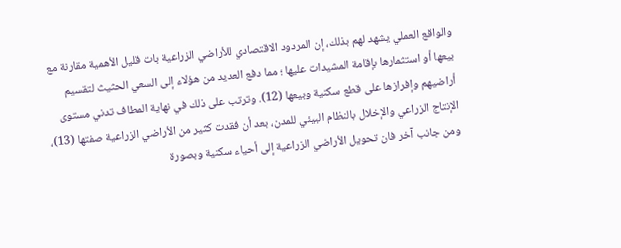والواقع العملي يشهد لهم بذلك، إن المردود الاقتصادي للأراضي الزراعية بات قليل الأهمية مقارنة مع بيعها أو استثمارها بإقامة المشيدات عليها ؛ مما دفع العديد من هؤلاء إلى السعي الحثيث لتقسيم أراضيهم وإفرازها على قطع سكنية وبيعها (12). وترتب على ذلك في نهاية المطاف تدني مستوى الإنتاج الزراعي والإخلال بالنظام البيئي للمدن، بعد أن فقدت كثير من الأراضي الزراعية صفتها (13)، ومن جانب آخر فان تحويل الأراضي الزراعية إلى أحياء سكنية وبصورة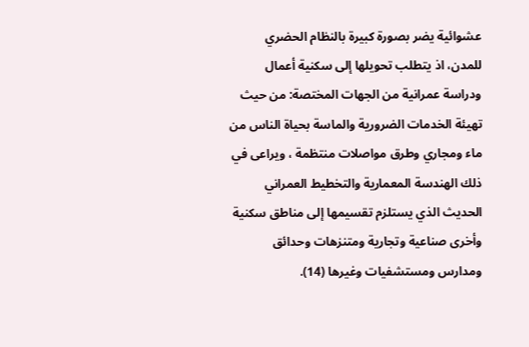عشوائية يضر بصورة كبيرة بالنظام الحضري للمدن، اذ يتطلب تحويلها إلى سكنية أعمال ودراسة عمرانية من الجهات المختصة: من حيث تهيئة الخدمات الضرورية والماسة بحياة الناس من ماء ومجاري وطرق مواصلات منتظمة ، ويراعى في ذلك الهندسة المعمارية والتخطيط العمراني الحديث الذي يستلزم تقسيمها إلى مناطق سكنية وأخرى صناعية وتجارية ومتنزهات وحدائق ومدارس ومستشفيات وغيرها (14).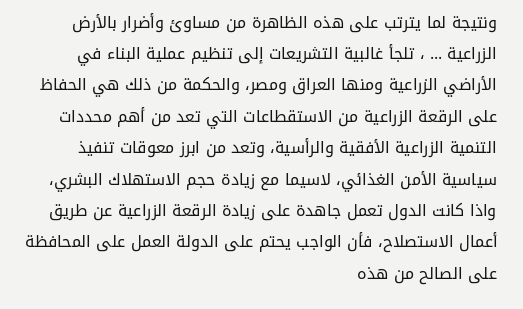ونتيجة لما يترتب على هذه الظاهرة من مساوئ وأضرار بالأرض الزراعية ... ، تلجأ غالبية التشريعات إلى تنظيم عملية البناء في الأراضي الزراعية ومنها العراق ومصر، والحكمة من ذلك هي الحفاظ على الرقعة الزراعية من الاستقطاعات التي تعد من أهم محددات التنمية الزراعية الأفقية والرأسية، وتعد من ابرز معوقات تنفيذ سياسية الأمن الغذائي، لاسيما مع زيادة حجم الاستهلاك البشري، واذا كانت الدول تعمل جاهدة على زيادة الرقعة الزراعية عن طريق أعمال الاستصلاح، فأن الواجب يحتم على الدولة العمل على المحافظة على الصالح من هذه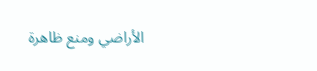الأراضي ومنع ظاهرة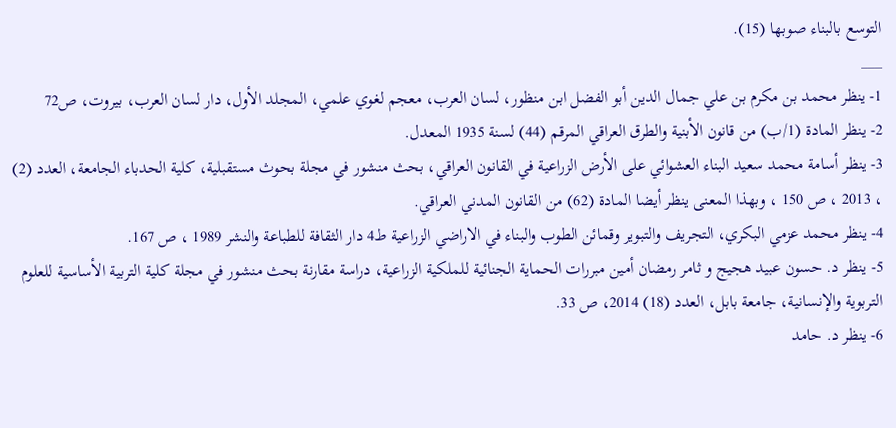التوسع بالبناء صوبها (15).
___
1- ينظر محمد بن مكرم بن علي جمال الدين أبو الفضل ابن منظور، لسان العرب، معجم لغوي علمي، المجلد الأول، دار لسان العرب، بيروت، ص72
2- ينظر المادة (1/ب) من قانون الأبنية والطرق العراقي المرقم (44) لسنة 1935 المعدل.
3- ينظر أسامة محمد سعيد البناء العشوائي على الأرض الزراعية في القانون العراقي، بحث منشور في مجلة بحوث مستقبلية، كلية الحدباء الجامعة، العدد (2) ، 2013 ، ص 150 ، وبهذا المعنى ينظر أيضا المادة (62) من القانون المدني العراقي.
4- ينظر محمد عزمي البكري، التجريف والتبوير وقمائن الطوب والبناء في الاراضي الزراعية ط4 دار الثقافة للطباعة والنشر 1989 ، ص 167.
5- ينظر د. حسون عبيد هجيج و ثامر رمضان أمين مبررات الحماية الجنائية للملكية الزراعية، دراسة مقارنة بحث منشور في مجلة كلية التربية الأساسية للعلوم التربوية والإنسانية، جامعة بابل، العدد (18) 2014، ص 33.
6- ينظر د. حامد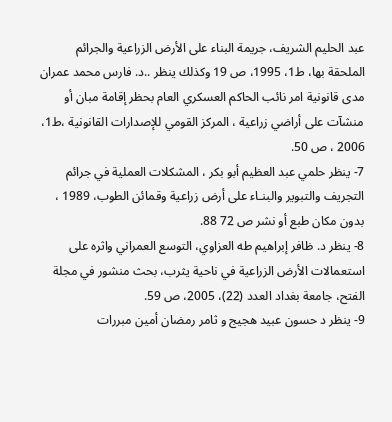عبد الحليم الشريف، جريمة البناء على الأرض الزراعية والجرائم الملحقة بها، ط1، 1995، ص 19 وكذلك ينظر ..د. فارس محمد عمران مدى قانونية امر نائب الحاكم العسكري العام بحظر إقامة مبان أو منشآت على أراضي زراعية ، المركز القومي للإصدارات القانونية ،ط1، 2006 ، ص 50.
7- ينظر حلمي عبد العظيم أبو بكر ، المشكلات العملية في جرائم التجريف والتبوير والبنـاء على أرض زراعية وقمائن الطوب، 1989 ، بدون مكان طبع أو نشر ص 72 88.
8- ينظر د. ظافر إبراهيم طه العزاوي، التوسع العمراني واثره على استعمالات الأرض الزراعية في ناحية يثرب، بحث منشور في مجلة الفتح، جامعة بغداد العدد (22)، 2005، ص 59.
9- ينظر د حسون عبيد هجيج و ثامر رمضان أمين مبررات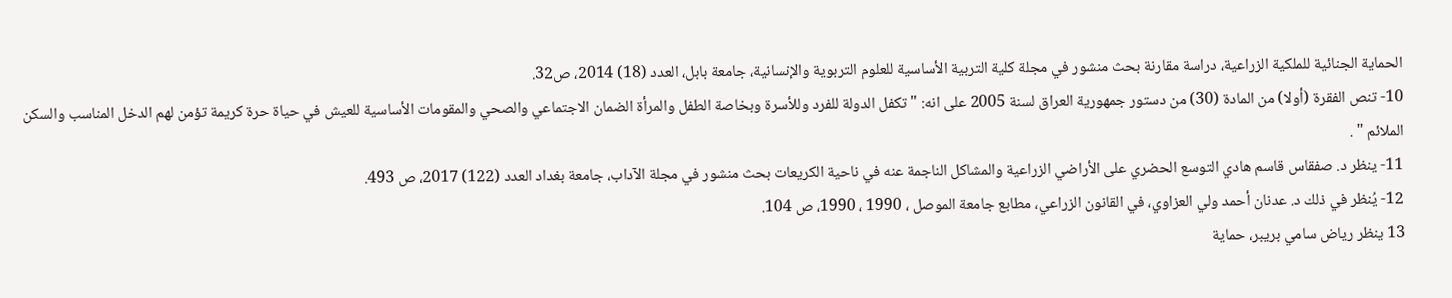الحماية الجنائية للملكية الزراعية، دراسة مقارنة بحث منشور في مجلة كلية التربية الأساسية للعلوم التربوية والإنسانية، جامعة بابل، العدد (18) 2014، ص32.
10- تنص الفقرة (أولا) من المادة (30) من دستور جمهورية العراق لسنة 2005 على انه: " تكفل الدولة للفرد وللأسرة وبخاصة الطفل والمرأة الضمان الاجتماعي والصحي والمقومات الأساسية للعيش في حياة حرة كريمة تؤمن لهم الدخل المناسب والسكن الملائم " .
11- ينظر د. صفقاس قاسم هادي التوسع الحضري على الأراضي الزراعية والمشاكل الناجمة عنه في ناحية الكريعات بحث منشور في مجلة الآداب، جامعة بغداد العدد (122) 2017، ص 493.
12- يُنظر في ذلك د. عدنان أحمد ولي العزاوي، في القانون الزراعي، مطابع جامعة الموصل ، 1990 ، 1990، ص 104.
13 ينظر رياض سامي بريبر، حماية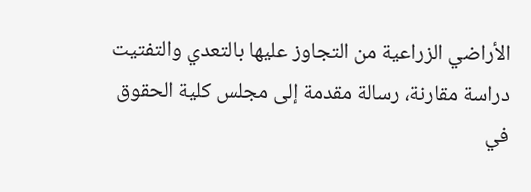الأراضي الزراعية من التجاوز عليها بالتعدي والتفتيت دراسة مقارنة، رسالة مقدمة إلى مجلس كلية الحقوق في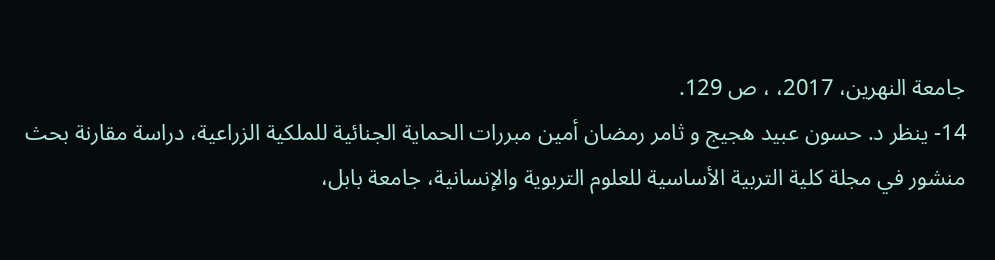جامعة النهرين، 2017، ، ص 129.
14- ينظر د. حسون عبيد هجيج و ثامر رمضان أمين مبررات الحماية الجنائية للملكية الزراعية، دراسة مقارنة بحث منشور في مجلة كلية التربية الأساسية للعلوم التربوية والإنسانية، جامعة بابل،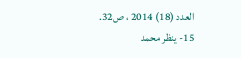العدد (18) 2014 ، ص32.
15- ينظر محمد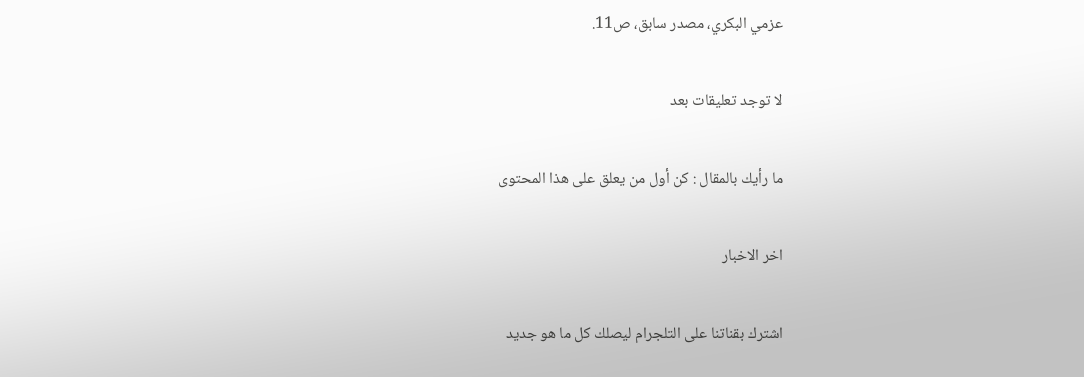عزمي البكري، مصدر سابق، ص11.

لا توجد تعليقات بعد

ما رأيك بالمقال : كن أول من يعلق على هذا المحتوى

اخر الاخبار

اشترك بقناتنا على التلجرام ليصلك كل ما هو جديد